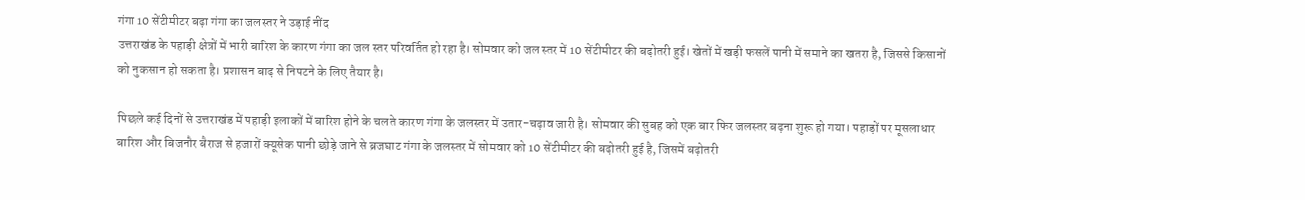गंगा 10 सेंटीमीटर बढ़ा गंगा का जलस्तर ने उड़ाई नींद
उत्तराखंड के पहाड़ी क्षेत्रों में भारी बारिश के कारण गंगा का जल स्तर परिवर्तित हो रहा है। सोमवार को जल स्तर में 10 सेंटीमीटर की बढ़ोतरी हुई। खेतों में खड़ी फसलें पानी में समाने का खतरा है, जिससे किसानों को नुकसान हो सकता है। प्रशासन बाढ़ से निपटने के लिए तैयार है।

पिछले कई दिनों से उत्तराखंड में पहाड़ी इलाकों में बारिश होने के चलते कारण गंगा के जलस्तर में उतार-चढ़ाव जारी है। सोमवार की सुबह को एक बार फिर जलस्तर बढ़ना शुरू हो गया। पहाड़ों पर मूसलाधार बारिश और बिजनौर बैराज से हजारों क्यूसेक पानी छोड़े जाने से ब्रजघाट गंगा के जलस्तर में सोमवार को 10 सेंटीमीटर की बढ़ोतरी हुई है, जिसमें बढ़ोतरी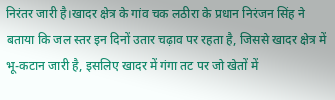निरंतर जारी है।खादर क्षेत्र के गांव चक लठीरा के प्रधान निरंजन सिंह ने बताया कि जल स्तर इन दिनों उतार चढ़ाव पर रहता है, जिससे खादर क्षेत्र में भू-कटान जारी है, इसलिए खादर में गंगा तट पर जो खेतों में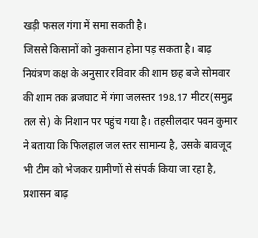खड़ी फसल गंगा में समा सकती है।
जिससे किसानों को नुकसान होना पड़ सकता है। बाढ़ नियंत्रण कक्ष के अनुसार रविवार की शाम छह बजे सोमवार की शाम तक ब्रजघाट में गंगा जलस्तर 198.17 मीटर(समुद्र तल से) के निशान पर पहुंच गया है। तहसीलदार पवन कुमार ने बताया कि फिलहाल जल स्तर सामान्य है, उसके बावजूद भी टीम को भेजकर ग्रामीणों से संपर्क किया जा रहा है, प्रशासन बाढ़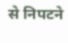से निपटने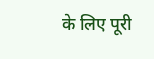के लिए पूरी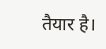तैयार है।